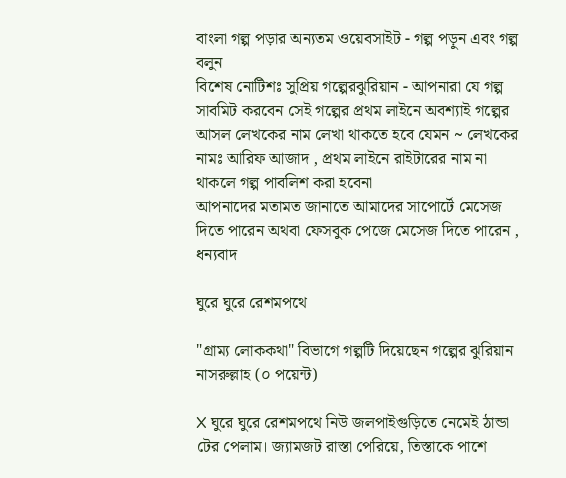বাংলা গল্প পড়ার অন্যতম ওয়েবসাইট - গল্প পড়ুন এবং গল্প বলুন
বিশেষ নোটিশঃ সুপ্রিয় গল্পেরঝুরিয়ান - আপনারা যে গল্প সাবমিট করবেন সেই গল্পের প্রথম লাইনে অবশ্যাই গল্পের আসল লেখকের নাম লেখা থাকতে হবে যেমন ~ লেখকের নামঃ আরিফ আজাদ , প্রথম লাইনে রাইটারের নাম না থাকলে গল্প পাবলিশ করা হবেনা
আপনাদের মতামত জানাতে আমাদের সাপোর্টে মেসেজ দিতে পারেন অথবা ফেসবুক পেজে মেসেজ দিতে পারেন , ধন্যবাদ

ঘুরে ঘুরে রেশমপথে

"গ্রাম্য লোককথা" বিভাগে গল্পটি দিয়েছেন গল্পের ঝুরিয়ান নাসরুল্লাহ (০ পয়েন্ট)

X ঘুরে ঘুরে রেশমপথে নিউ জলপাইগুড়িতে নেমেই ঠান্ডা টের পেলাম। জ্যামজট রাস্তা পেরিয়ে, তিস্তাকে পাশে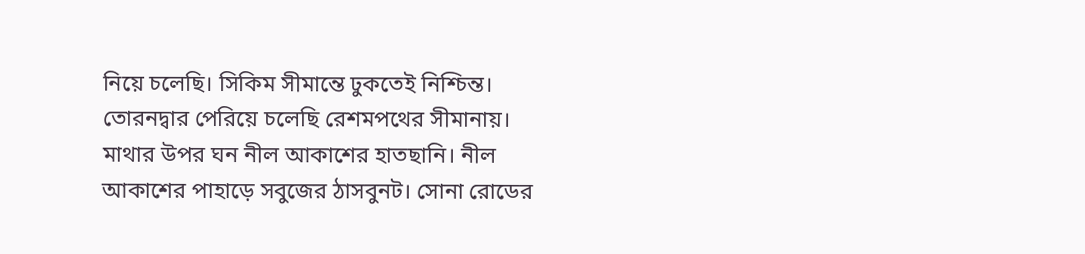নিয়ে চলেছি। সিকিম সীমান্তে ঢুকতেই নিশ্চিন্ত। তোরনদ্বার পেরিয়ে চলেছি রেশমপথের সীমানায়। মাথার উপর ঘন নীল আকাশের হাতছানি। নীল আকাশের পাহাড়ে সবুজের ঠাসবুনট। সোনা রোডের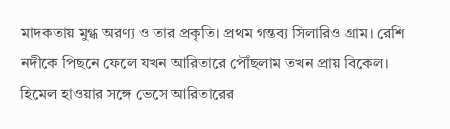মাদকতায় মুগ্ধ অরণ্য ও তার প্রকৃতি। প্রথম গন্তব্য সিলারিও গ্রাম। রেশি নদীকে পিছনে ফেলে যখন আরিতারে পৌঁছলাম তখন প্রায় বিকেল। হিমেল হাওয়ার সঙ্গে ভেসে আরিতারের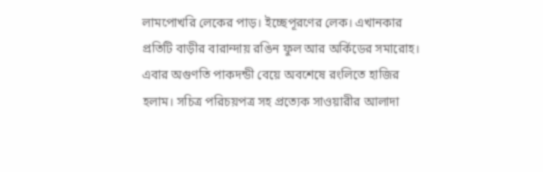লামপোখরি লেকের পাড়। ইচ্ছেপূরণের লেক। এখানকার প্রতিটি বাড়ীর বারান্দায় রঙিন ফুল আর অর্কিডের সমারোহ। এবার অগুণতি পাকদন্ডী বেয়ে অবশেষে রংলিতে হাজির হলাম। সচিত্র পরিচয়পত্র সহ প্রত্যেক সাওয়ারীর আলাদা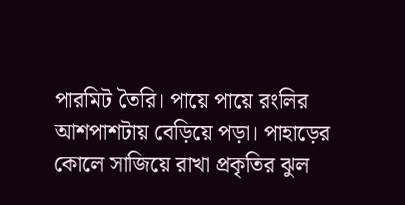পারমিট তৈরি। পায়ে পায়ে রংলির আশপাশটায় বেড়িয়ে পড়া। পাহাড়ের কোলে সাজিয়ে রাখা প্রকৃতির ঝুল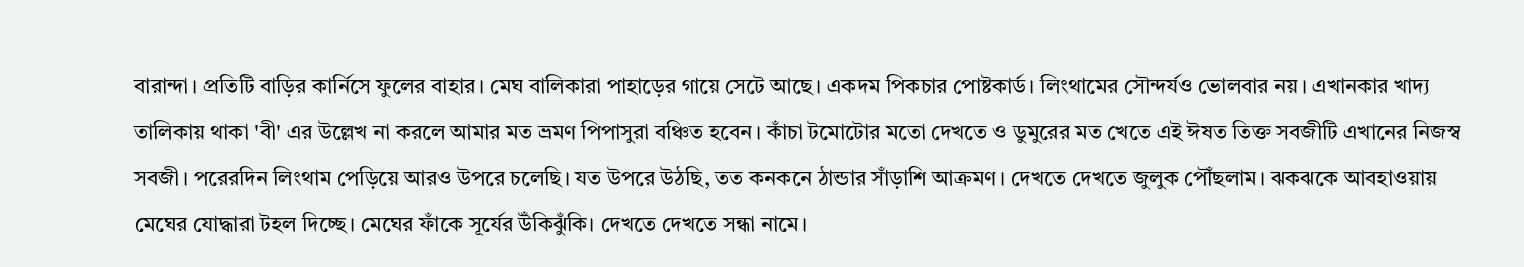বারান্দা। প্রতিটি বাড়ির কার্নিসে ফুলের বাহার। মেঘ বালিকারা পাহাড়ের গায়ে সেটে আছে। একদম পিকচার পোষ্টকার্ড। লিংথামের সৌন্দর্যও ভোলবার নয়। এখানকার খাদ্য তালিকায় থাকা 'বী' এর উল্লেখ না করলে আমার মত ভ্রমণ পিপাসুরা বঞ্চিত হবেন। কাঁচা টমোটোর মতো দেখতে ও ডুমুরের মত খেতে এই ঈষত তিক্ত সবজীটি এখানের নিজস্ব সবজী। পরেরদিন লিংথাম পেড়িয়ে আরও উপরে চলেছি। যত উপরে উঠছি, তত কনকনে ঠান্ডার সাঁড়াশি আক্রমণ। দেখতে দেখতে জুলুক পৌঁছলাম। ঝকঝকে আবহাওয়ায় মেঘের যোদ্ধারা টহল দিচ্ছে। মেঘের ফাঁকে সূর্যের উঁকিঝুঁকি। দেখতে দেখতে সন্ধা নামে।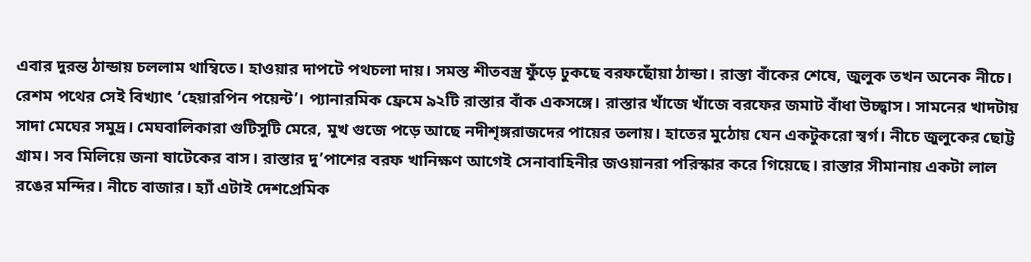এবার দুরন্ত ঠান্ডায় চললাম থাম্বিতে। হাওয়ার দাপটে পথচলা দায়। সমস্ত শীতবস্ত্র ফুঁড়ে ঢুকছে বরফছোঁয়া ঠান্ডা। রাস্তা বাঁকের শেষে, জুলুক তখন অনেক নীচে। রেশম পথের সেই বিখ্যাৎ ‘হেয়ারপিন পয়েন্ট’। প্যানারমিক ফ্রেমে ৯২টি রাস্তার বাঁক একসঙ্গে। রাস্তার খাঁজে খাঁজে বরফের জমাট বাঁধা উচ্ছ্বাস। সামনের খাদটায় সাদা মেঘের সমুদ্র। মেঘবালিকারা গুটিসুটি মেরে, মুখ গুজে পড়ে আছে নদীশৃঙ্গরাজদের পায়ের তলায়। হাতের মুঠোয় যেন একটুকরো স্বর্গ। নীচে জুলুকের ছোট্ট গ্রাম। সব মিলিয়ে জনা ষাটেকের বাস। রাস্তার দু’পাশের বরফ খানিক্ষণ আগেই সেনাবাহিনীর জওয়ানরা পরিস্কার করে গিয়েছে। রাস্তার সীমানায় একটা লাল রঙের মন্দির। নীচে বাজার। হ্যাঁ এটাই দেশপ্রেমিক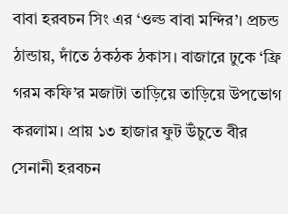বাবা হরবচন সিং এর ‘ওল্ড বাবা মন্দির’। প্রচন্ড ঠান্ডায়, দাঁতে ঠকঠক ঠকাস। বাজারে ঢুকে ‘ফ্রি গরম কফি’র মজাটা তাড়িয়ে তাড়িয়ে উপভোগ করলাম। প্রায় ১৩ হাজার ফুট উঁচুতে বীর সেনানী হরবচন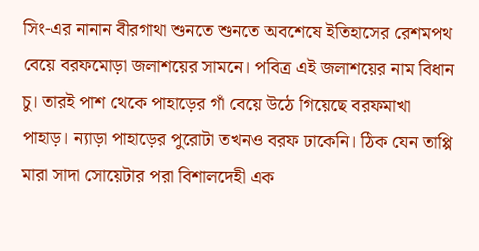সিং-এর নানান বীরগাথা শুনতে শুনতে অবশেষে ইতিহাসের রেশমপথ বেয়ে বরফমোড়া জলাশয়ের সামনে। পবিত্র এই জলাশয়ের নাম বিধান চু। তারই পাশ থেকে পাহাড়ের গাঁ বেয়ে উঠে গিয়েছে বরফমাখা পাহাড়। ন্যাড়া পাহাড়ের পুরোটা তখনও বরফ ঢাকেনি। ঠিক যেন তাপ্পি মারা সাদা সোয়েটার পরা বিশালদেহী এক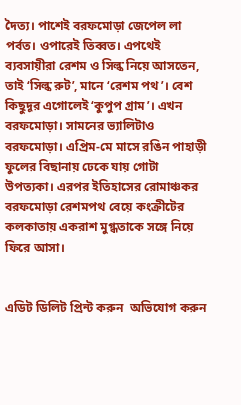দৈত্য। পাশেই বরফমোড়া জেপেল লা পর্বত। ওপারেই তিব্বত। এপথেই ব্যবসায়ীরা রেশম ও সিল্ক নিয়ে আসতেন, তাই ‘সিল্ক রুট’, মানে ‘রেশম পথ’। বেশ কিছুদূর এগোলেই ‘কুপুপ গ্রাম’। এখন বরফমোড়া। সামনের ভ্যালিটাও বরফমোড়া। এপ্রিম-মে মাসে রঙিন পাহাড়ী ফুলের বিছানায় ঢেকে যায় গোটা উপত্যকা। এরপর ইতিহাসের রোমাঞ্চকর বরফমোড়া রেশমপথ বেয়ে কংক্রীটের কলকাতায় একরাশ মুগ্ধতাকে সঙ্গে নিয়ে ফিরে আসা।


এডিট ডিলিট প্রিন্ট করুন  অভিযোগ করুন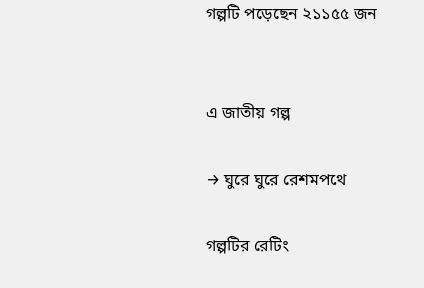গল্পটি পড়েছেন ২১১৫৫ জন


এ জাতীয় গল্প

→ ঘুরে ঘুরে রেশমপথে

গল্পটির রেটিং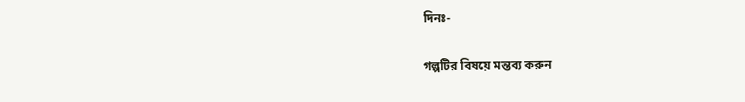দিনঃ-

গল্পটির বিষয়ে মন্তব্য করুন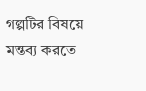গল্পটির বিষয়ে মন্তব্য করতে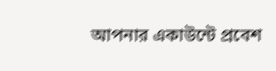আপনার একাউন্টে প্রবেশ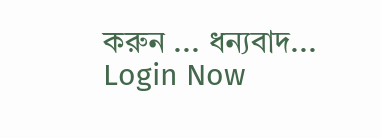করুন ... ধন্যবাদ... Login Now